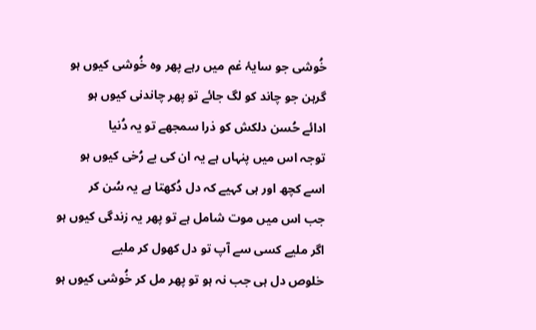خُوشی جو سایۂ غم میں رہے پھر وہ خُوشی کیوں ہو
گرہن جو چاند کو لگ جائے تو پھر چاندنی کیوں ہو
ادائے حُسن دلکش کو ذرا سمجھے تو یہ دُنیا
توجہ اس میں پنہاں ہے یہ ان کی بے رُخی کیوں ہو
اسے کچھ اور ہی کہیے کہ دل دُکھتا ہے یہ سُن کر
جب اس میں موت شامل ہے تو پھر یہ زندگی کیوں ہو
اگر ملیے کسی سے آپ تو دل کھول کر ملیے
خلوص دل ہی جب نہ ہو تو پھر مل کر خُوشی کیوں ہو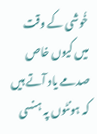خُوشی کے وقت میں کیوں خاص صدمے یاد آتے ہیں
کہ ہونٹوں پہ ہنسی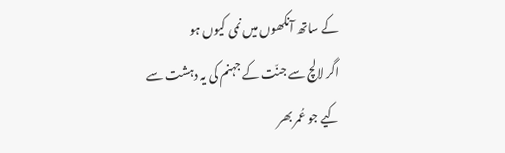کے ساتھ آنکھوں میں نمی کیوں ہو
اگر لالچ سے جنّت کے جہنم کی یہ دہشت سے
کیے جو عُمر بھر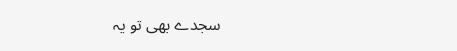سجدے بھی تو یہ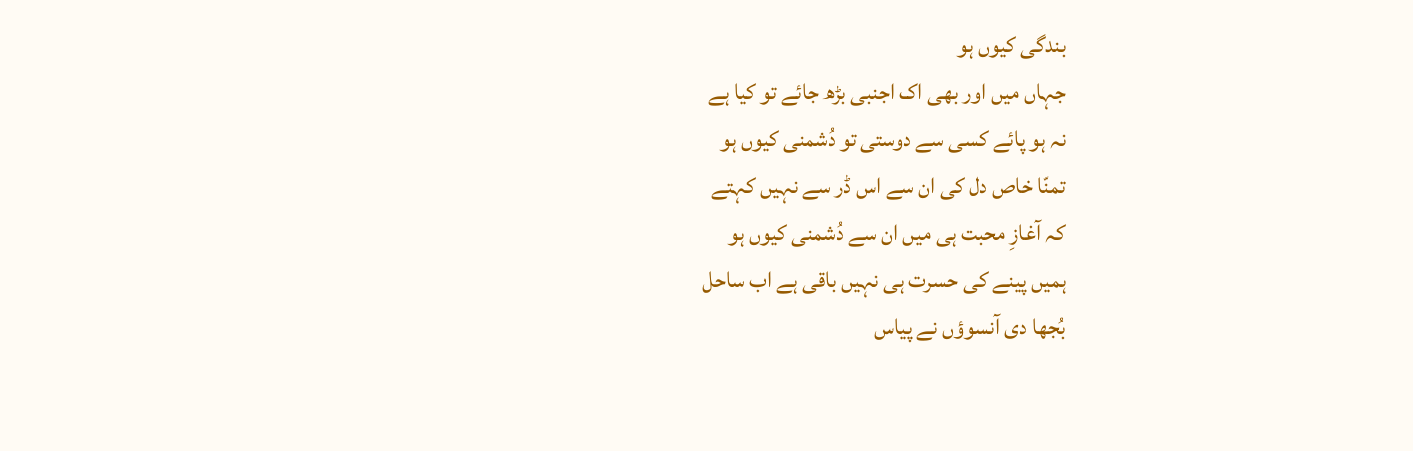بندگی کیوں ہو
جہاں میں اور بھی اک اجنبی بڑھ جائے تو کیا ہے
نہ ہو پائے کسی سے دوستی تو دُشمنی کیوں ہو
تمنّا خاص دل کی ان سے اس ڈر سے نہیں کہتے
کہ آغازِ محبت ہی میں ان سے دُشمنی کیوں ہو
ہمیں پینے کی حسرت ہی نہیں باقی ہے اب ساحل
بُجھا دی آنسوؤں نے پیاس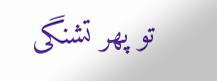تو پھر تشنگی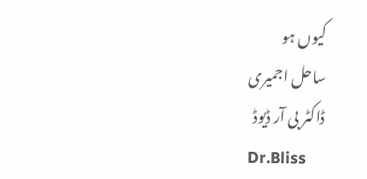کیوں ہو
ساحل اجمیری
ڈاکٹر بی آر ڈیوڈ
Dr.Bliss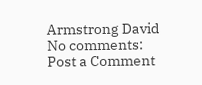Armstrong David
No comments:
Post a Comment